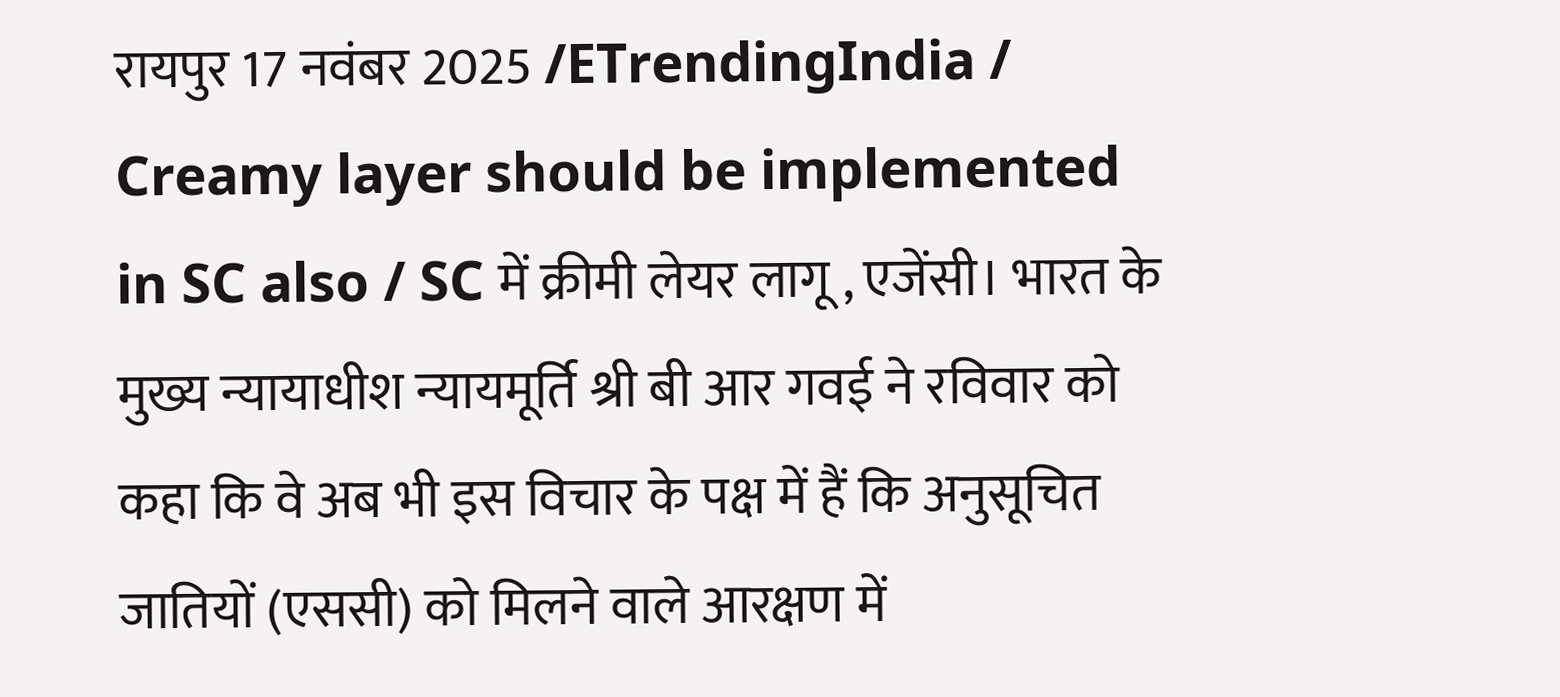रायपुर 17 नवंबर 2025 /ETrendingIndia / Creamy layer should be implemented in SC also / SC में क्रीमी लेयर लागू , एजेंसी। भारत के मुख्य न्यायाधीश न्यायमूर्ति श्री बी आर गवई ने रविवार को कहा कि वे अब भी इस विचार के पक्ष में हैं कि अनुसूचित जातियों (एससी) को मिलने वाले आरक्षण में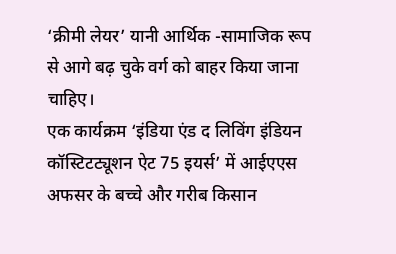‘क्रीमी लेयर’ यानी आर्थिक -सामाजिक रूप से आगे बढ़ चुके वर्ग को बाहर किया जाना चाहिए।
एक कार्यक्रम ‘इंडिया एंड द लिविंग इंडियन कॉस्टिटट्यूशन ऐट 75 इयर्स’ में आईएएस अफसर के बच्चे और गरीब किसान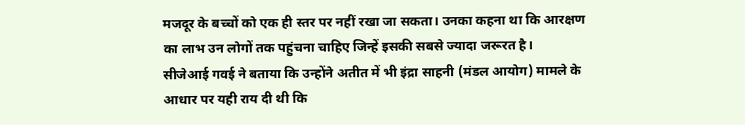मजदूर के बच्चों को एक ही स्तर पर नहीं रखा जा सकता। उनका कहना था कि आरक्षण का लाभ उन लोगों तक पहुंचना चाहिए जिन्हें इसकी सबसे ज्यादा जरूरत है।
सीजेआई गवई ने बताया कि उन्होंने अतीत में भी इंद्रा साहनी (मंडल आयोग) मामले के आधार पर यही राय दी थी कि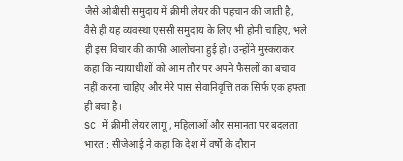जैसे ओबीसी समुदाय में क्रीमी लेयर की पहचान की जाती है, वैसे ही यह व्यवस्था एससी समुदाय के लिए भी होनी चाहिए, भले ही इस विचार की काफी आलोचना हुई हो। उन्होंने मुस्कराकर कहा कि न्यायाधीशों को आम तौर पर अपने फैसलों का बचाव नहीं करना चाहिए और मेरे पास सेवानिवृत्ति तक सिर्फ एक हफ्ता ही बचा है।
SC में क्रीमी लेयर लागू , महिलाओं और समानता पर बदलता भारत : सीजेआई ने कहा कि देश में वर्षों के दौरान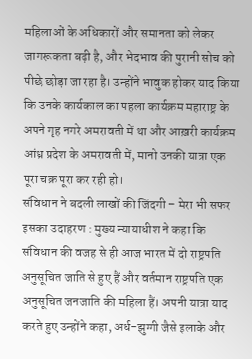महिलाओं के अधिकारों और समानता को लेकर जागरूकता बढ़ी है, और भेदभाव की पुरानी सोच को पीछे छोड़ा जा रहा है। उन्होंने भावुक होकर याद किया कि उनके कार्यकाल का पहला कार्यक्रम महाराष्ट्र के अपने गृह नगरे अमरावती में था और आख़री कार्यक्रम आंध्र प्रदेश के अमरावती में, मानो उनकी यात्रा एक पूरा चक्र पूरा कर रही हो।
संविधान ने बदली लाखों की जिंदगी – मेरा भी सफर इसका उदाहरण : मुख्य न्यायाधीश ने कहा कि संविधान की वजह से ही आज भारत में दो राष्ट्रपति अनुसूचित जाति से हुए हैं और वर्तमान राष्ट्रपति एक अनुसूचित जनजाति की महिला हैं। अपनी यात्रा याद करते हुए उन्होंने कहा, अर्ध-झुग्गी जैसे इलाके और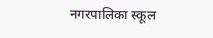नगरपालिका स्कूल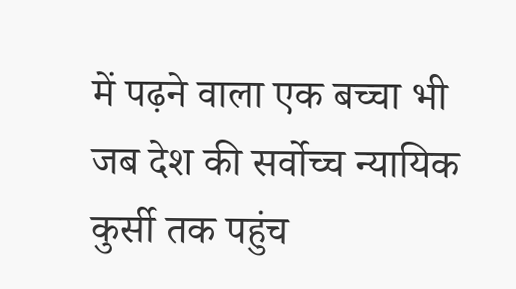में पढ़ने वाला एक बच्चा भी जब देश की सर्वोच्च न्यायिक कुर्सी तक पहुंच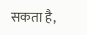सकता है,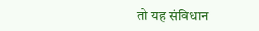तो यह संविधान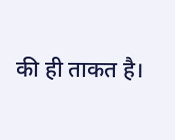की ही ताकत है।